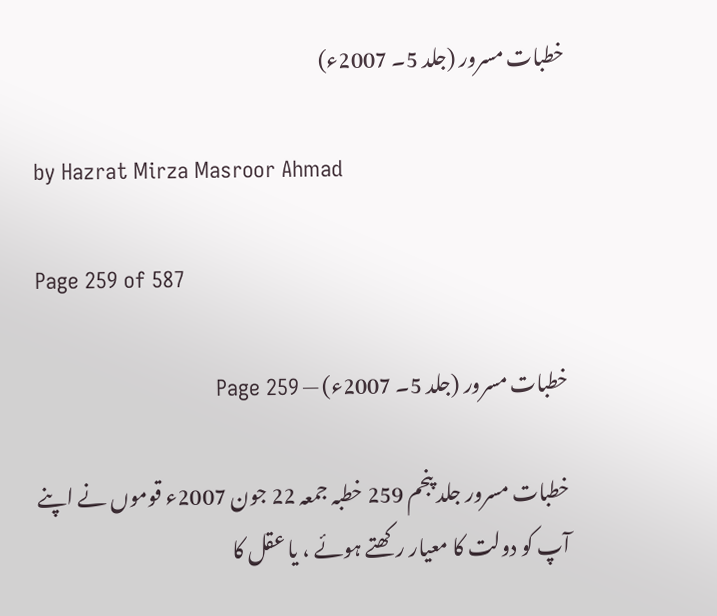خطبات مسرور (جلد 5۔ 2007ء)

by Hazrat Mirza Masroor Ahmad

Page 259 of 587

خطبات مسرور (جلد 5۔ 2007ء) — Page 259

خطبات مسرور جلد پنجم 259 خطبہ جمعہ 22 جون 2007ء قوموں نے اپنے آپ کو دولت کا معیار رکھتے ہوئے ، یا عقل کا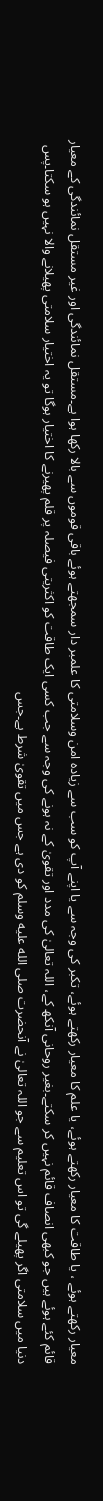معیار رکھتے ہوئے ، یا طاقت کا معیار رکھتے ہوئے، یا علم کا معیار رکھتے ہوئے، تکبر کی وجہ سے یا اپنے آپ کو سب سے زیادہ امن وسلامتی کا علمبر دار سمجھتے ہوئے باقی قوموں سے بالا رکھا ہوا ہے۔مستقل نمائندگی اور غیر مستقل نمائندگی کے معیار قائم کئے ہوئے ہیں جو کبھی انصاف قائم نہیں کر سکتے۔بغیر روحانی آنکھ کے، اللہ تعالیٰ کی مدد اور تقویٰ کے نہ ہونے کی وجہ سے جب کسی ایک طاقت کو اکثریتی فیصلہ پر قلم پھیرنے کا اختیار ہوگا تو یہ اختیار سلامتی پھیلانے والا نہیں ہو سکتا۔پس دنیا میں سلامتی اگر پھیلے گی تو اس تعلیم سے جو اللہ تعالیٰ نے آنحضرت صلى الله عليه وسلم کو دی ہے جس میں تقویٰ شرط ہے۔جس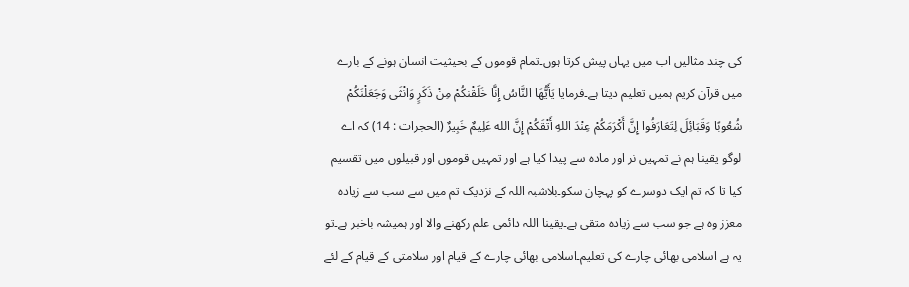کی چند مثالیں اب میں یہاں پیش کرتا ہوں۔تمام قوموں کے بحیثیت انسان ہونے کے بارے میں قرآن کریم ہمیں تعلیم دیتا ہے۔فرمایا يَأَيُّهَا النَّاسُ إِنَّا خَلَقْنكُمْ مِنْ ذَكَرٍ وَانْثَى وَجَعَلْنَكُمْ شُعُوبًا وَقَبَائِلَ لِتَعَارَفُوا إِنَّ أَكْرَمَكُمْ عِنْدَ اللهِ أَتْقَكُمْ إِنَّ الله عَلِيمٌ خَبِيرٌ (الحجرات : 14) کہ اے لوگو یقینا ہم نے تمہیں نر اور مادہ سے پیدا کیا ہے اور تمہیں قوموں اور قبیلوں میں تقسیم کیا تا کہ تم ایک دوسرے کو پہچان سکو۔بلاشبہ اللہ کے نزدیک تم میں سے سب سے زیادہ معزز وہ ہے جو سب سے زیادہ متقی ہے۔یقینا اللہ دائمی علم رکھنے والا اور ہمیشہ باخبر ہے۔تو یہ ہے اسلامی بھائی چارے کی تعلیم۔اسلامی بھائی چارے کے قیام اور سلامتی کے قیام کے لئے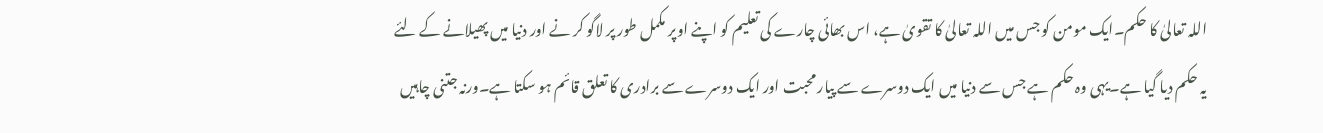اللہ تعالیٰ کا حکم۔ایک مومن کو جس میں اللہ تعالیٰ کا تقویٰ ہے، اس بھائی چارے کی تعلیم کو اپنے اوپر مکمل طور پر لاگو کر نے اور دنیا میں پھیلانے کے لئے یہ حکم دیا گیا ہے۔یہی وہ حکم ہے جس سے دنیا میں ایک دوسرے سے پیار محبت اور ایک دوسرے سے برادری کا تعلق قائم ہو سکتا ہے۔ورنہ جتنی چاہیں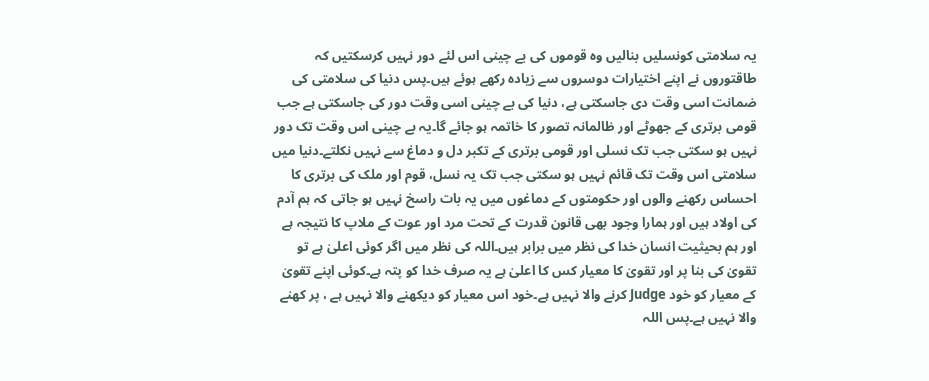یہ سلامتی کونسلیں بنالیں وہ قوموں کی بے چینی اس لئے دور نہیں کرسکتیں کہ طاقتوروں نے اپنے اختیارات دوسروں سے زیادہ رکھے ہوئے ہیں۔پس دنیا کی سلامتی کی ضمانت اسی وقت دی جاسکتی ہے، دنیا کی بے چینی اسی وقت دور کی جاسکتی ہے جب قومی برتری کے جھوٹے اور ظالمانہ تصور کا خاتمہ ہو جائے گا۔یہ بے چینی اس وقت تک دور نہیں ہو سکتی جب تک نسلی اور قومی برتری کے تکبر دل و دماغ سے نہیں نکلتے۔دنیا میں سلامتی اس وقت تک قائم نہیں ہو سکتی جب تک یہ نسل، قوم اور ملک کی برتری کا احساس رکھنے والوں اور حکومتوں کے دماغوں میں یہ بات راسخ نہیں ہو جاتی کہ ہم آدم کی اولاد ہیں اور ہمارا وجود بھی قانون قدرت کے تحت مرد اور عوت کے ملاپ کا نتیجہ ہے اور ہم بحیثیت انسان خدا کی نظر میں برابر ہیں۔اللہ کی نظر میں اگر کوئی اعلیٰ ہے تو تقویٰ کی بنا پر اور تقویٰ کا معیار کس کا اعلیٰ ہے یہ صرف خدا کو پتہ ہے۔کوئی اپنے تقویٰ کے معیار کو خود Judge کرنے والا نہیں ہے۔خود اس معیار کو دیکھنے والا نہیں ہے ، پر کھنے والا نہیں ہے۔پس اللہ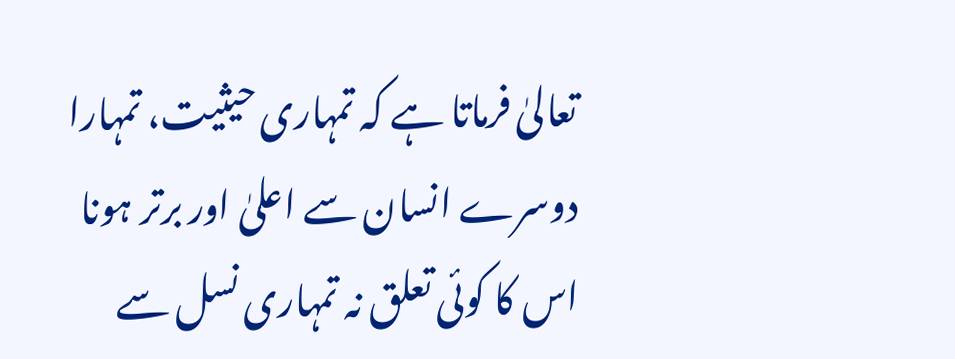تعالیٰ فرماتا ہے کہ تمہاری حیثیت، تمہارا دوسرے انسان سے اعلیٰ اور برتر ہونا اس کا کوئی تعلق نہ تمہاری نسل سے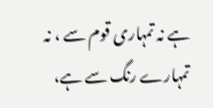ہے نہ تمہاری قوم سے ، نہ تمہارے رنگ سے ہے،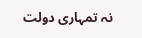نہ تمہاری دولت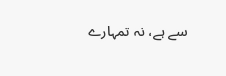سے ہے، نہ تمہارے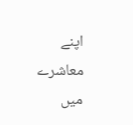اپنے معاشرے میں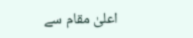اعلیٰ مقام سے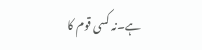ہے۔نہ کسی قوم کا